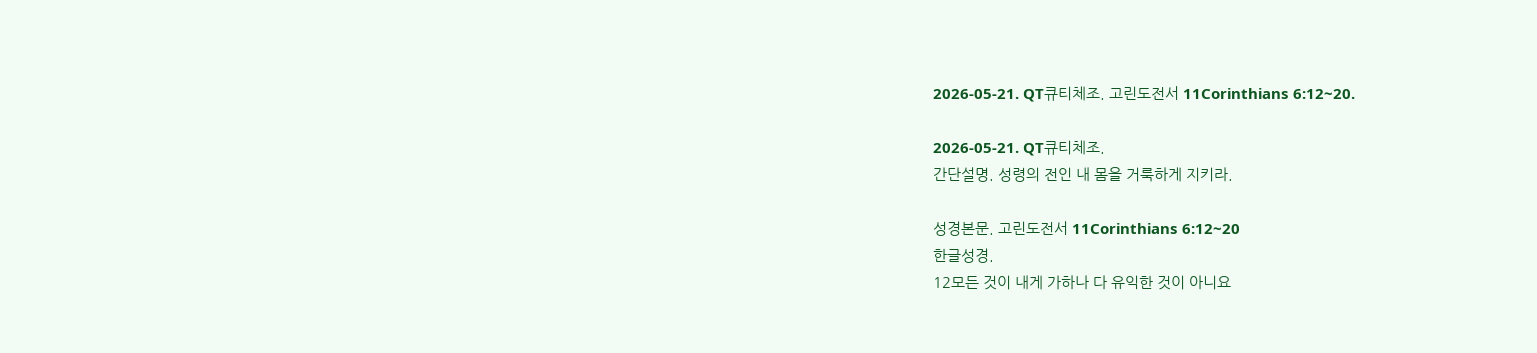2026-05-21. QT큐티체조. 고린도전서 11Corinthians 6:12~20.

2026-05-21. QT큐티체조.
간단설명. 성령의 전인 내 몸을 거룩하게 지키라.

성경본문. 고린도전서 11Corinthians 6:12~20
한글성경.
12모든 것이 내게 가하나 다 유익한 것이 아니요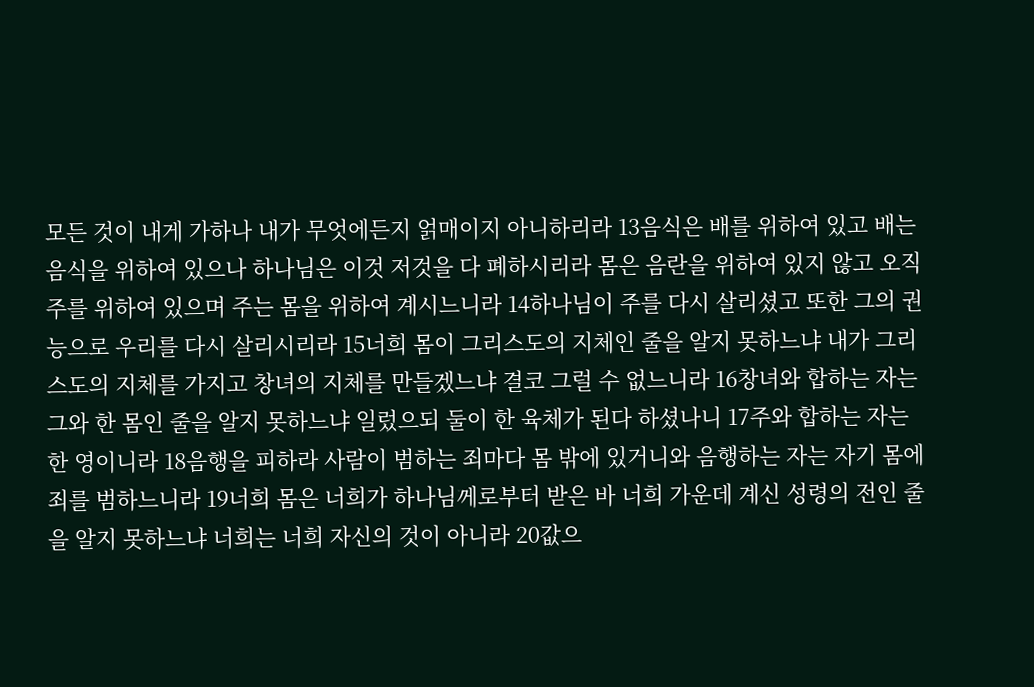모든 것이 내게 가하나 내가 무엇에든지 얽매이지 아니하리라 13음식은 배를 위하여 있고 배는 음식을 위하여 있으나 하나님은 이것 저것을 다 폐하시리라 몸은 음란을 위하여 있지 않고 오직 주를 위하여 있으며 주는 몸을 위하여 계시느니라 14하나님이 주를 다시 살리셨고 또한 그의 권능으로 우리를 다시 살리시리라 15너희 몸이 그리스도의 지체인 줄을 알지 못하느냐 내가 그리스도의 지체를 가지고 창녀의 지체를 만들겠느냐 결코 그럴 수 없느니라 16창녀와 합하는 자는 그와 한 몸인 줄을 알지 못하느냐 일렀으되 둘이 한 육체가 된다 하셨나니 17주와 합하는 자는 한 영이니라 18음행을 피하라 사람이 범하는 죄마다 몸 밖에 있거니와 음행하는 자는 자기 몸에 죄를 범하느니라 19너희 몸은 너희가 하나님께로부터 받은 바 너희 가운데 계신 성령의 전인 줄을 알지 못하느냐 너희는 너희 자신의 것이 아니라 20값으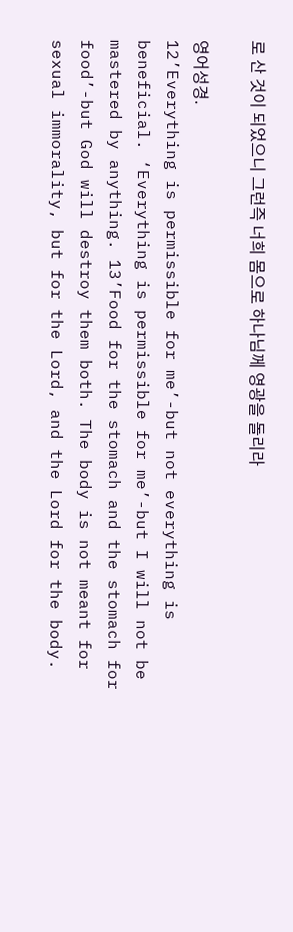로 산 것이 되었으니 그런즉 너희 몸으로 하나님께 영광을 돌리라

영어성경.
12’Everything is permissible for me’-but not everything is beneficial. ‘Everything is permissible for me’-but I will not be mastered by anything. 13’Food for the stomach and the stomach for food’-but God will destroy them both. The body is not meant for sexual immorality, but for the Lord, and the Lord for the body.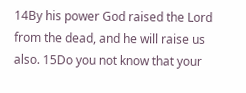14By his power God raised the Lord from the dead, and he will raise us also. 15Do you not know that your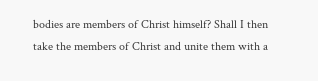bodies are members of Christ himself? Shall I then take the members of Christ and unite them with a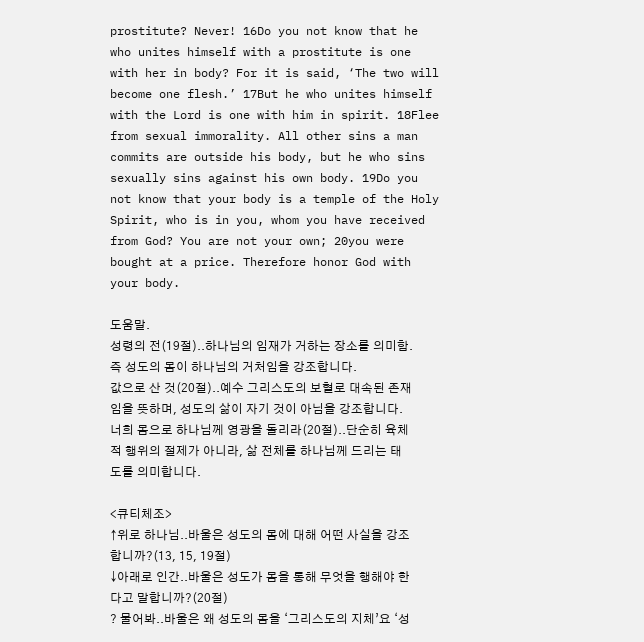prostitute? Never! 16Do you not know that he who unites himself with a prostitute is one with her in body? For it is said, ‘The two will become one flesh.’ 17But he who unites himself with the Lord is one with him in spirit. 18Flee from sexual immorality. All other sins a man commits are outside his body, but he who sins sexually sins against his own body. 19Do you not know that your body is a temple of the Holy Spirit, who is in you, whom you have received from God? You are not your own; 20you were bought at a price. Therefore honor God with your body.

도움말.
성령의 전(19절)..하나님의 임재가 거하는 장소를 의미함. 즉 성도의 몸이 하나님의 거처임을 강조합니다.
값으로 산 것(20절)..예수 그리스도의 보혈로 대속된 존재임을 뜻하며, 성도의 삶이 자기 것이 아님을 강조합니다.
너희 몸으로 하나님께 영광을 돌리라(20절)..단순히 육체적 행위의 절제가 아니라, 삶 전체를 하나님께 드리는 태도를 의미합니다.

<큐티체조>
↑위로 하나님..바울은 성도의 몸에 대해 어떤 사실을 강조합니까?(13, 15, 19절)
↓아래로 인간..바울은 성도가 몸을 통해 무엇을 행해야 한다고 말합니까?(20절)
? 물어봐..바울은 왜 성도의 몸을 ‘그리스도의 지체’요 ‘성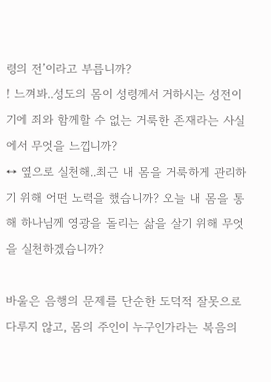령의 전’이라고 부릅니까?
! 느껴봐..성도의 몸이 성령께서 거하시는 성전이기에 죄와 함께할 수 없는 거룩한 존재라는 사실에서 무엇을 느낍니까?
↔ 옆으로 실천해..최근 내 몸을 거룩하게 관리하기 위해 어떤 노력을 했습니까? 오늘 내 몸을 통해 하나님께 영광을 돌리는 삶을 살기 위해 무엇을 실천하겠습니까?

바울은 음행의 문제를 단순한 도덕적 잘못으로 다루지 않고, 몸의 주인이 누구인가라는 복음의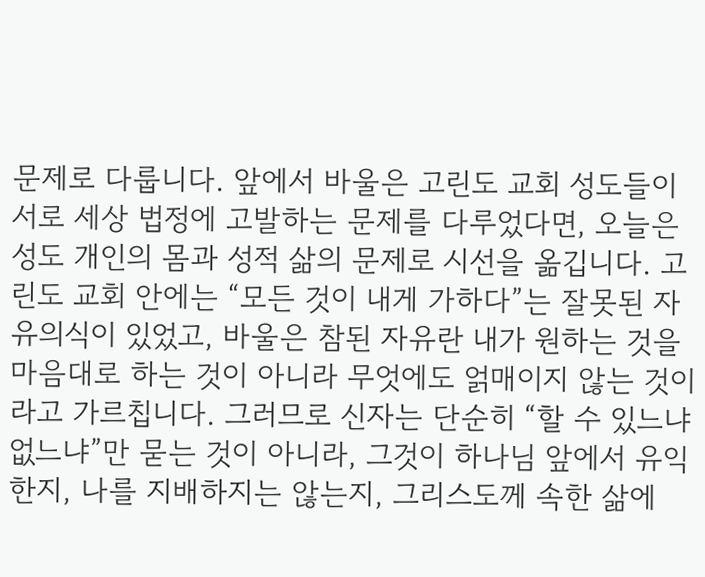문제로 다룹니다. 앞에서 바울은 고린도 교회 성도들이 서로 세상 법정에 고발하는 문제를 다루었다면, 오늘은 성도 개인의 몸과 성적 삶의 문제로 시선을 옮깁니다. 고린도 교회 안에는 “모든 것이 내게 가하다”는 잘못된 자유의식이 있었고, 바울은 참된 자유란 내가 원하는 것을 마음대로 하는 것이 아니라 무엇에도 얽매이지 않는 것이라고 가르칩니다. 그러므로 신자는 단순히 “할 수 있느냐 없느냐”만 묻는 것이 아니라, 그것이 하나님 앞에서 유익한지, 나를 지배하지는 않는지, 그리스도께 속한 삶에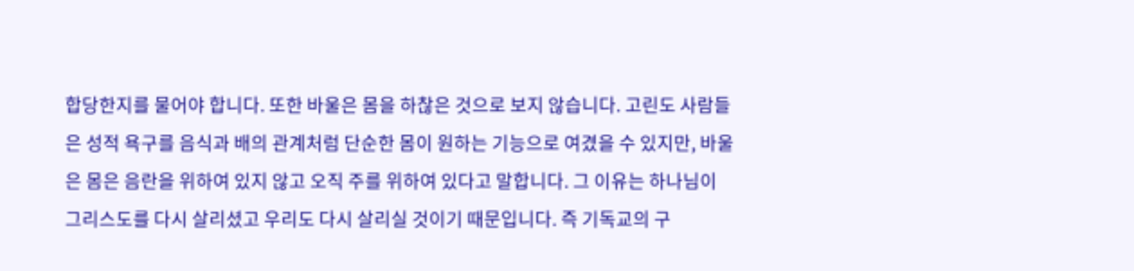합당한지를 물어야 합니다. 또한 바울은 몸을 하찮은 것으로 보지 않습니다. 고린도 사람들은 성적 욕구를 음식과 배의 관계처럼 단순한 몸이 원하는 기능으로 여겼을 수 있지만, 바울은 몸은 음란을 위하여 있지 않고 오직 주를 위하여 있다고 말합니다. 그 이유는 하나님이 그리스도를 다시 살리셨고 우리도 다시 살리실 것이기 때문입니다. 즉 기독교의 구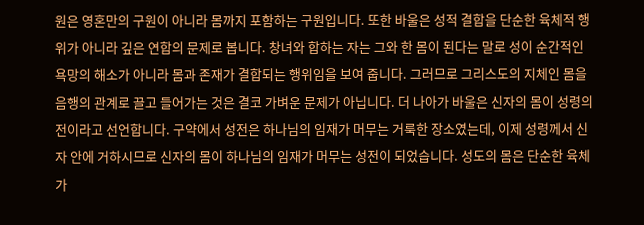원은 영혼만의 구원이 아니라 몸까지 포함하는 구원입니다. 또한 바울은 성적 결합을 단순한 육체적 행위가 아니라 깊은 연합의 문제로 봅니다. 창녀와 합하는 자는 그와 한 몸이 된다는 말로 성이 순간적인 욕망의 해소가 아니라 몸과 존재가 결합되는 행위임을 보여 줍니다. 그러므로 그리스도의 지체인 몸을 음행의 관계로 끌고 들어가는 것은 결코 가벼운 문제가 아닙니다. 더 나아가 바울은 신자의 몸이 성령의 전이라고 선언합니다. 구약에서 성전은 하나님의 임재가 머무는 거룩한 장소였는데, 이제 성령께서 신자 안에 거하시므로 신자의 몸이 하나님의 임재가 머무는 성전이 되었습니다. 성도의 몸은 단순한 육체가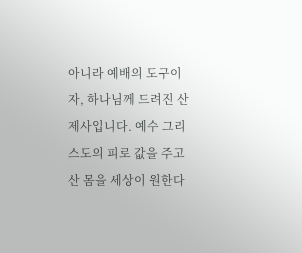아니라 예배의 도구이자, 하나님께 드려진 산 제사입니다. 예수 그리스도의 피로 값을 주고 산 몸을 세상이 원한다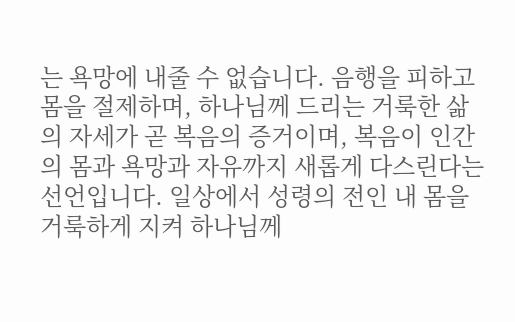는 욕망에 내줄 수 없습니다. 음행을 피하고 몸을 절제하며, 하나님께 드리는 거룩한 삶의 자세가 곧 복음의 증거이며, 복음이 인간의 몸과 욕망과 자유까지 새롭게 다스린다는 선언입니다. 일상에서 성령의 전인 내 몸을 거룩하게 지켜 하나님께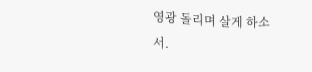영광 돌리며 살게 하소서.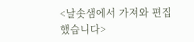<날솟샘에서 가져와 편집했습니다>